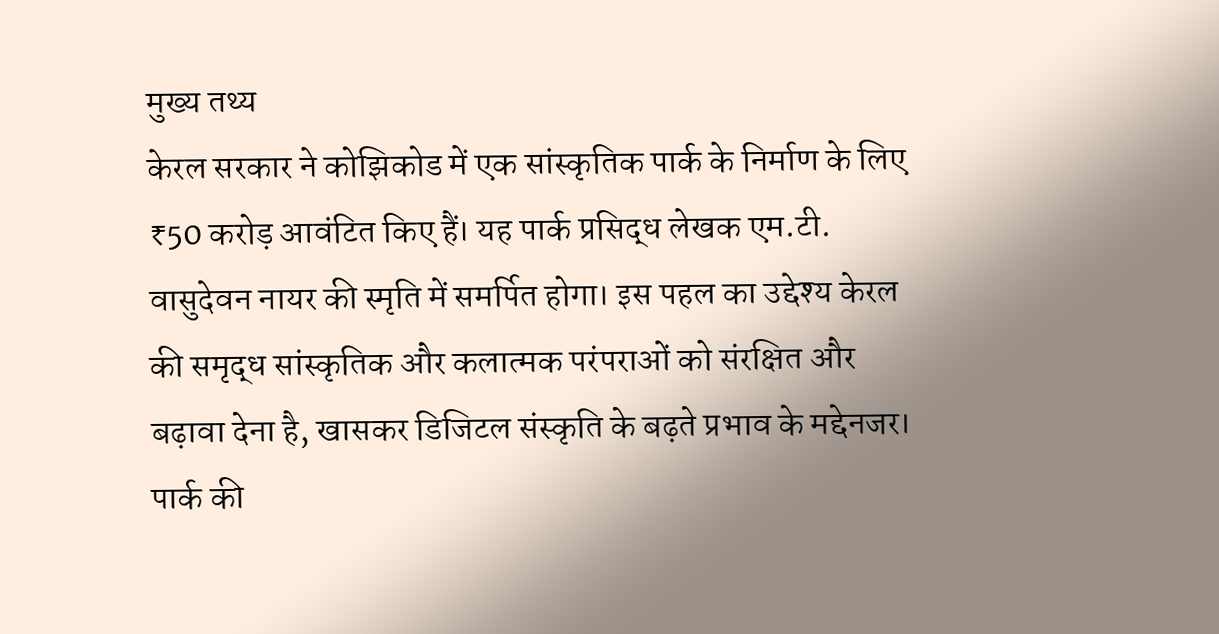मुख्य तथ्य
केरल सरकार ने कोझिकोड में एक सांस्कृतिक पार्क के निर्माण के लिए ₹50 करोड़ आवंटित किए हैं। यह पार्क प्रसिद्ध लेखक एम.टी. वासुदेवन नायर की स्मृति में समर्पित होगा। इस पहल का उद्देश्य केरल की समृद्ध सांस्कृतिक और कलात्मक परंपराओं को संरक्षित और बढ़ावा देना है, खासकर डिजिटल संस्कृति के बढ़ते प्रभाव के मद्देनजर।
पार्क की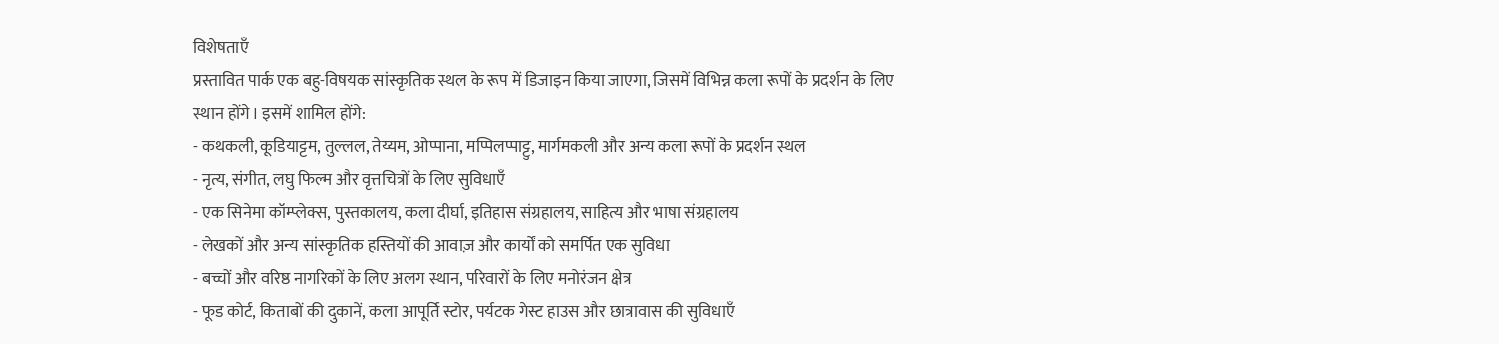विशेषताएँ
प्रस्तावित पार्क एक बहु-विषयक सांस्कृतिक स्थल के रूप में डिजाइन किया जाएगा, जिसमें विभिन्न कला रूपों के प्रदर्शन के लिए स्थान होंगे। इसमें शामिल होंगे:
- कथकली, कूडियाट्टम, तुल्लल, तेय्यम, ओप्पाना, मप्पिलप्पाट्टु, मार्गमकली और अन्य कला रूपों के प्रदर्शन स्थल
- नृत्य, संगीत, लघु फिल्म और वृत्तचित्रों के लिए सुविधाएँ
- एक सिनेमा कॉम्प्लेक्स, पुस्तकालय, कला दीर्घा, इतिहास संग्रहालय, साहित्य और भाषा संग्रहालय
- लेखकों और अन्य सांस्कृतिक हस्तियों की आवाज़ और कार्यों को समर्पित एक सुविधा
- बच्चों और वरिष्ठ नागरिकों के लिए अलग स्थान, परिवारों के लिए मनोरंजन क्षेत्र
- फूड कोर्ट, किताबों की दुकानें, कला आपूर्ति स्टोर, पर्यटक गेस्ट हाउस और छात्रावास की सुविधाएँ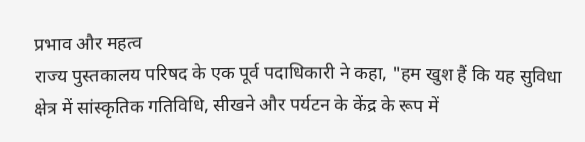प्रभाव और महत्व
राज्य पुस्तकालय परिषद के एक पूर्व पदाधिकारी ने कहा, "हम खुश हैं कि यह सुविधा क्षेत्र में सांस्कृतिक गतिविधि, सीखने और पर्यटन के केंद्र के रूप में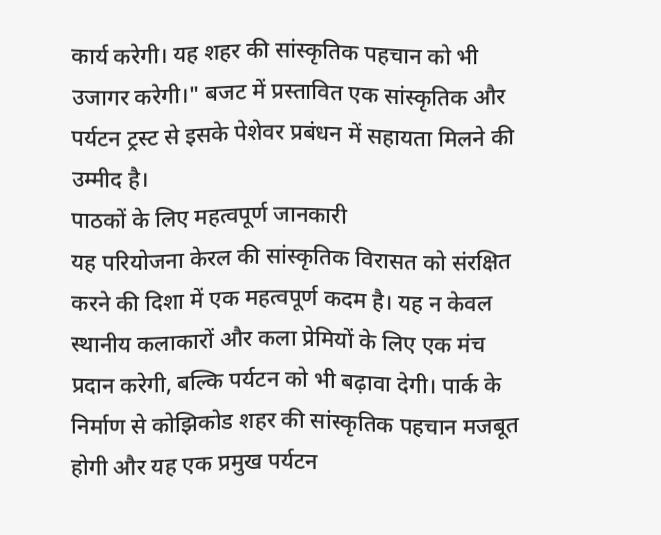कार्य करेगी। यह शहर की सांस्कृतिक पहचान को भी उजागर करेगी।" बजट में प्रस्तावित एक सांस्कृतिक और पर्यटन ट्रस्ट से इसके पेशेवर प्रबंधन में सहायता मिलने की उम्मीद है।
पाठकों के लिए महत्वपूर्ण जानकारी
यह परियोजना केरल की सांस्कृतिक विरासत को संरक्षित करने की दिशा में एक महत्वपूर्ण कदम है। यह न केवल स्थानीय कलाकारों और कला प्रेमियों के लिए एक मंच प्रदान करेगी, बल्कि पर्यटन को भी बढ़ावा देगी। पार्क के निर्माण से कोझिकोड शहर की सांस्कृतिक पहचान मजबूत होगी और यह एक प्रमुख पर्यटन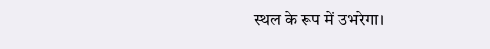स्थल के रूप में उभरेगा।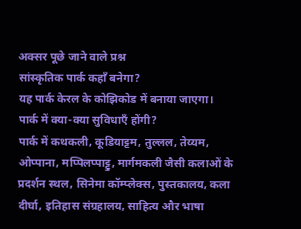अक्सर पूछे जाने वाले प्रश्न
सांस्कृतिक पार्क कहाँ बनेगा?
यह पार्क केरल के कोझिकोड में बनाया जाएगा।
पार्क में क्या-क्या सुविधाएँ होंगी?
पार्क में कथकली, कूडियाट्टम, तुल्लल, तेय्यम, ओप्पाना, मप्पिलप्पाट्टु, मार्गमकली जैसी कलाओं के प्रदर्शन स्थल, सिनेमा कॉम्प्लेक्स, पुस्तकालय, कला दीर्घा, इतिहास संग्रहालय, साहित्य और भाषा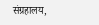संग्रहालय,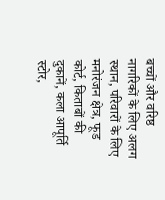बच्चों और वरिष्ठ नागरिकों के लिए अलग स्थान, परिवारों के लिए मनोरंजन क्षेत्र, फूड कोर्ट, किताबों की दुकानें, कला आपूर्ति स्टोर,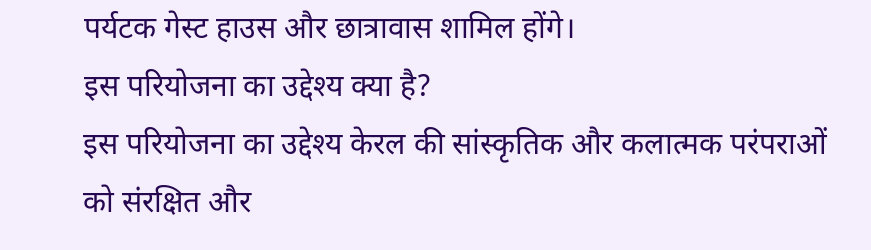पर्यटक गेस्ट हाउस और छात्रावास शामिल होंगे।
इस परियोजना का उद्देश्य क्या है?
इस परियोजना का उद्देश्य केरल की सांस्कृतिक और कलात्मक परंपराओं को संरक्षित और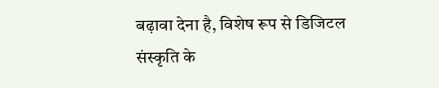बढ़ावा देना है, विशेष रूप से डिजिटल संस्कृति के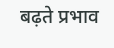बढ़ते प्रभाव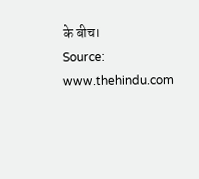के बीच।
Source: www.thehindu.com